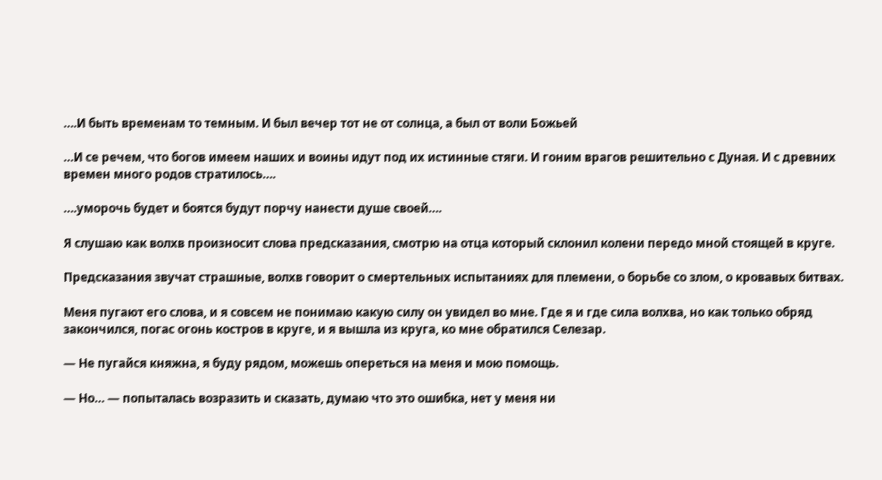….И быть временам то темным. И был вечер тот не от солнца, а был от воли Божьей

…И се речем, что богов имеем наших и воины идут под их истинные стяги. И гоним врагов решительно с Дуная. И с древних времен много родов стратилось….

….уморочь будет и боятся будут порчу нанести душе своей….

Я слушаю как волхв произносит слова предсказания, смотрю на отца который склонил колени передо мной стоящей в круге.

Предсказания звучат страшные, волхв говорит о смертельных испытаниях для племени, о борьбе со злом, о кровавых битвах.

Меня пугают его слова, и я совсем не понимаю какую силу он увидел во мне. Где я и где сила волхва, но как только обряд закончился, погас огонь костров в круге, и я вышла из круга, ко мне обратился Селезар.

— Не пугайся княжна, я буду рядом, можешь опереться на меня и мою помощь.

— Но… — попыталась возразить и сказать, думаю что это ошибка, нет у меня ни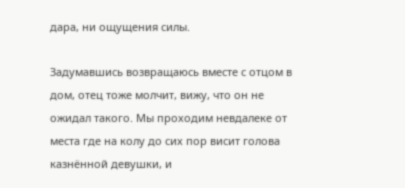дара, ни ощущения силы.

Задумавшись возвращаюсь вместе с отцом в дом, отец тоже молчит, вижу, что он не ожидал такого. Мы проходим невдалеке от места где на колу до сих пор висит голова казнённой девушки, и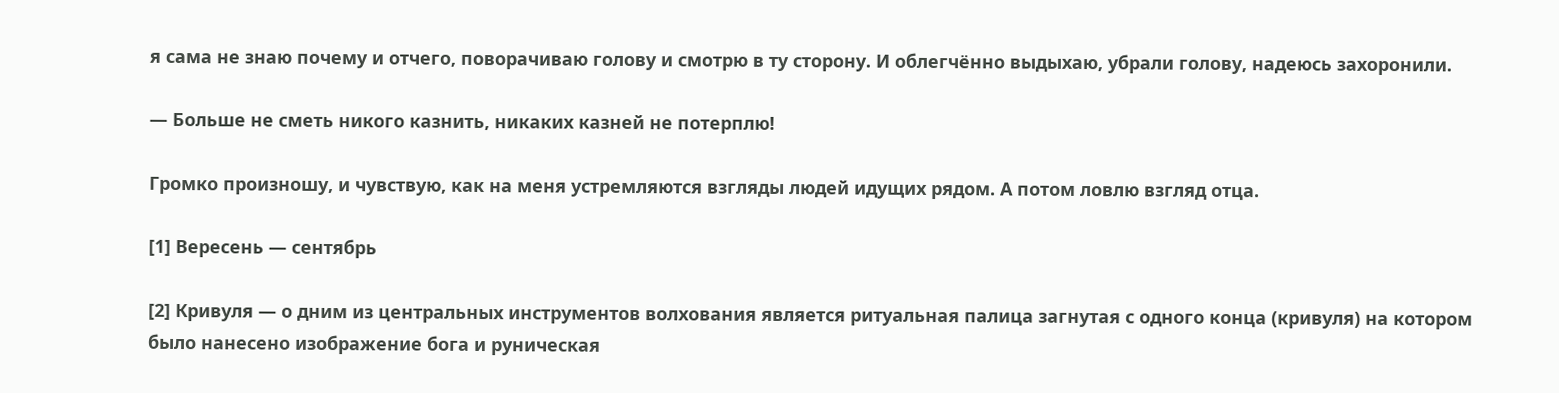я сама не знаю почему и отчего, поворачиваю голову и смотрю в ту сторону. И облегчённо выдыхаю, убрали голову, надеюсь захоронили.

— Больше не сметь никого казнить, никаких казней не потерплю!

Громко произношу, и чувствую, как на меня устремляются взгляды людей идущих рядом. А потом ловлю взгляд отца.

[1] Вересень — сентябрь

[2] Кривуля — о дним из центральных инструментов волхования является ритуальная палица загнутая с одного конца (кривуля) на котором было нанесено изображение бога и руническая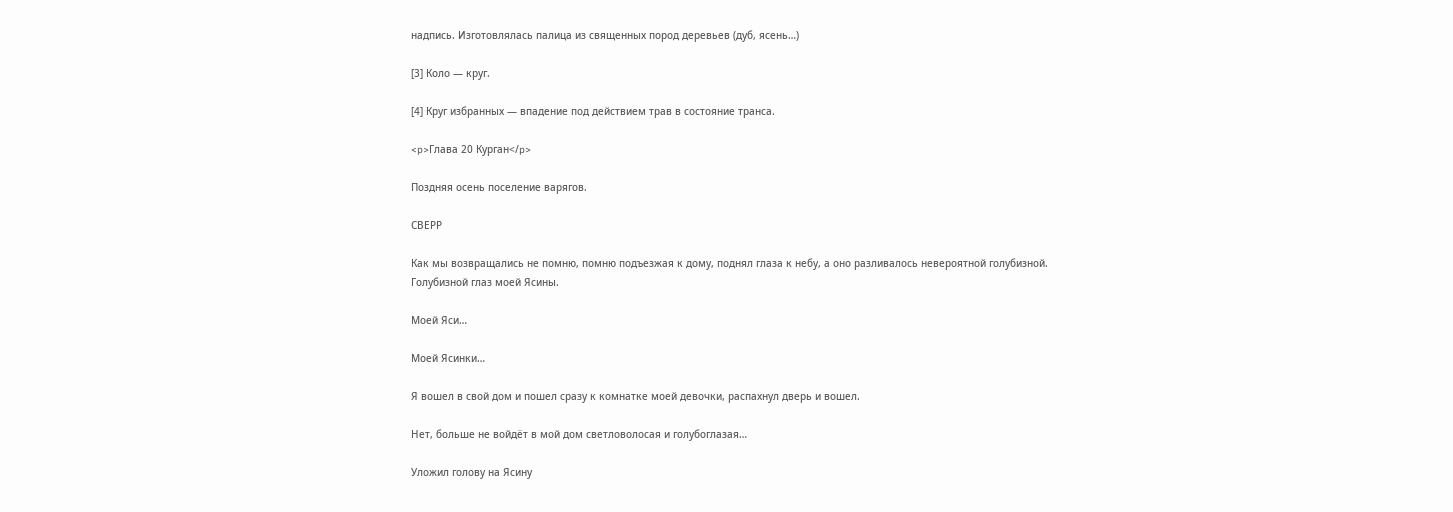надпись. Изготовлялась палица из священных пород деревьев (дуб, ясень…)

[3] Коло — круг.

[4] Круг избранных — впадение под действием трав в состояние транса.

<p>Глава 20 Курган</p>

Поздняя осень поселение варягов.

СВЕРР

Как мы возвращались не помню, помню подъезжая к дому, поднял глаза к небу, а оно разливалось невероятной голубизной. Голубизной глаз моей Ясины.

Моей Яси…

Моей Ясинки…

Я вошел в свой дом и пошел сразу к комнатке моей девочки, распахнул дверь и вошел.

Нет, больше не войдёт в мой дом светловолосая и голубоглазая…

Уложил голову на Ясину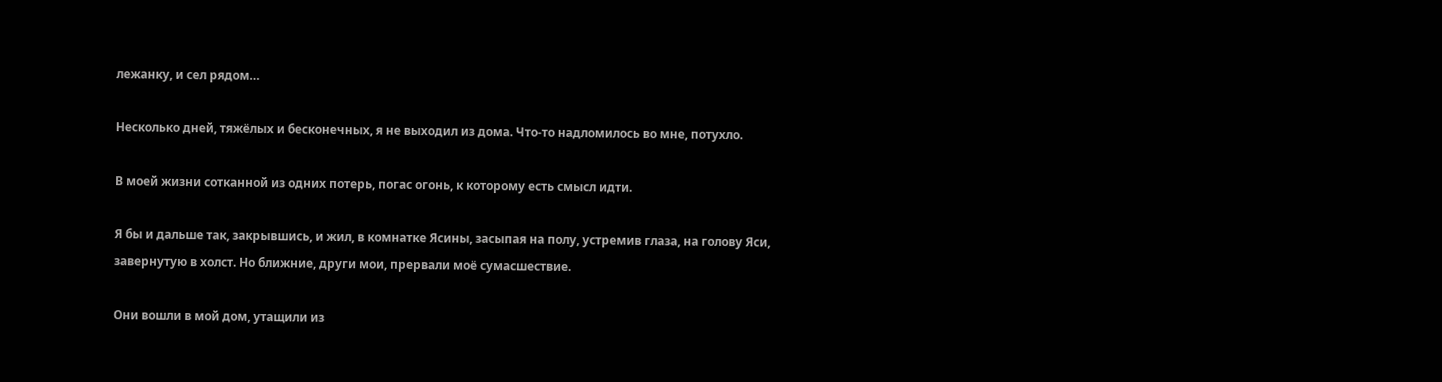лежанку, и сел рядом…

Несколько дней, тяжёлых и бесконечных, я не выходил из дома. Что-то надломилось во мне, потухло.

В моей жизни сотканной из одних потерь, погас огонь, к которому есть смысл идти.

Я бы и дальше так, закрывшись, и жил, в комнатке Ясины, засыпая на полу, устремив глаза, на голову Яси, завернутую в холст. Но ближние, други мои, прервали моё сумасшествие.

Они вошли в мой дом, утащили из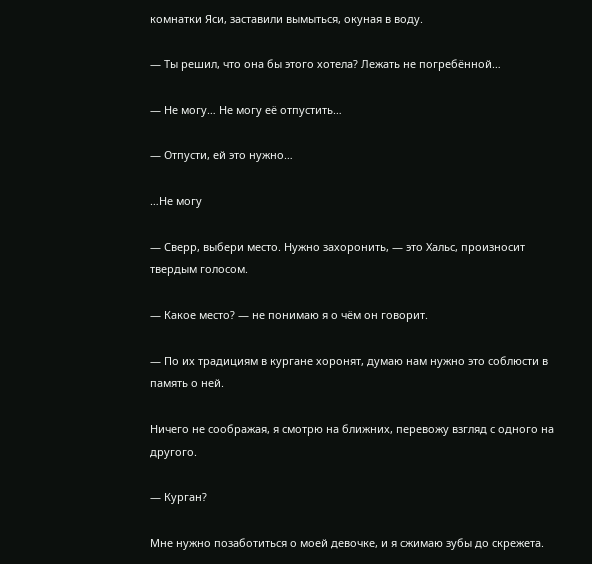комнатки Яси, заставили вымыться, окуная в воду.

— Ты решил, что она бы этого хотела? Лежать не погребённой…

— Не могу… Не могу её отпустить…

— Отпусти, ей это нужно…

…Не могу

— Сверр, выбери место. Нужно захоронить, — это Хальс, произносит твердым голосом.

— Какое место? — не понимаю я о чём он говорит.

— По их традициям в кургане хоронят, думаю нам нужно это соблюсти в память о ней.

Ничего не соображая, я смотрю на ближних, перевожу взгляд с одного на другого.

— Курган?

Мне нужно позаботиться о моей девочке, и я сжимаю зубы до скрежета.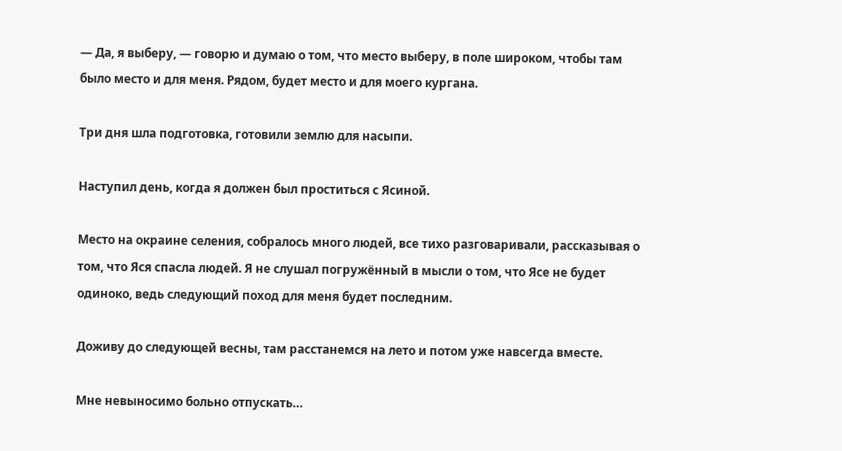— Да, я выберу, — говорю и думаю о том, что место выберу, в поле широком, чтобы там было место и для меня. Рядом, будет место и для моего кургана.

Три дня шла подготовка, готовили землю для насыпи.

Наступил день, когда я должен был проститься с Ясиной.

Место на окраине селения, собралось много людей, все тихо разговаривали, рассказывая о том, что Яся спасла людей. Я не слушал погружённый в мысли о том, что Ясе не будет одиноко, ведь следующий поход для меня будет последним.

Доживу до следующей весны, там расстанемся на лето и потом уже навсегда вместе.

Мне невыносимо больно отпускать…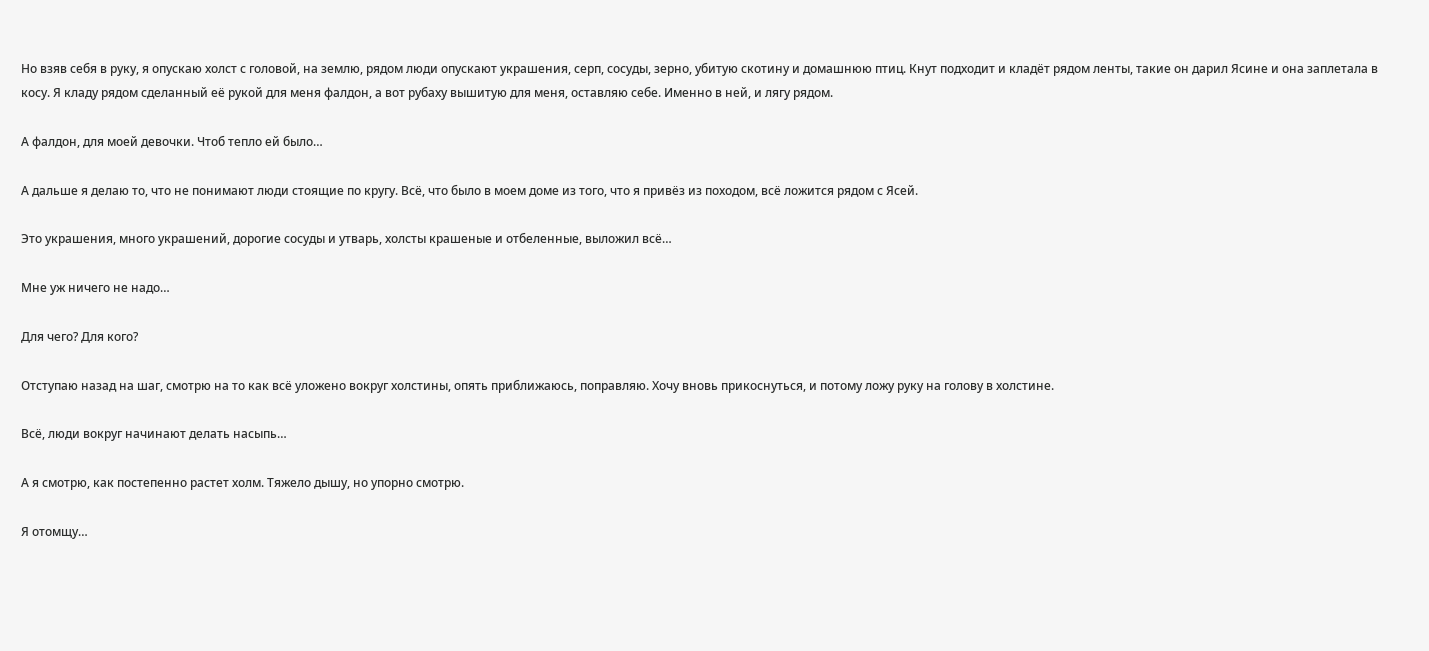Но взяв себя в руку, я опускаю холст с головой, на землю, рядом люди опускают украшения, серп, сосуды, зерно, убитую скотину и домашнюю птиц. Кнут подходит и кладёт рядом ленты, такие он дарил Ясине и она заплетала в косу. Я кладу рядом сделанный её рукой для меня фалдон, а вот рубаху вышитую для меня, оставляю себе. Именно в ней, и лягу рядом.

А фалдон, для моей девочки. Чтоб тепло ей было…

А дальше я делаю то, что не понимают люди стоящие по кругу. Всё, что было в моем доме из того, что я привёз из походом, всё ложится рядом с Ясей.

Это украшения, много украшений, дорогие сосуды и утварь, холсты крашеные и отбеленные, выложил всё…

Мне уж ничего не надо…

Для чего? Для кого?

Отступаю назад на шаг, смотрю на то как всё уложено вокруг холстины, опять приближаюсь, поправляю. Хочу вновь прикоснуться, и потому ложу руку на голову в холстине.

Всё, люди вокруг начинают делать насыпь…

А я смотрю, как постепенно растет холм. Тяжело дышу, но упорно смотрю.

Я отомщу…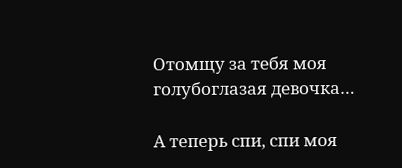Отомщу за тебя моя голубоглазая девочка…

А теперь спи, спи моя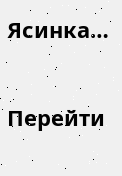Ясинка…

Перейти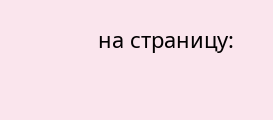на страницу: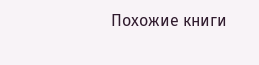Похожие книги